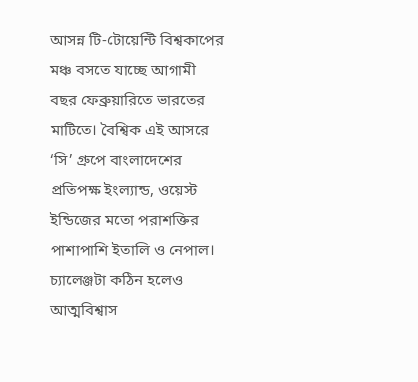আসন্ন টি-টোয়েন্টি বিশ্বকাপের মঞ্চ বসতে যাচ্ছে আগামী বছর ফেব্রুয়ারিতে ভারতের মাটিতে। বৈশ্বিক এই আসরে ‘সি’ গ্রুপে বাংলাদেশের প্রতিপক্ষ ইংল্যান্ড, ওয়েস্ট ইন্ডিজের মতো পরাশক্তির পাশাপাশি ইতালি ও নেপাল। চ্যালেঞ্জটা কঠিন হলেও আত্মবিশ্বাস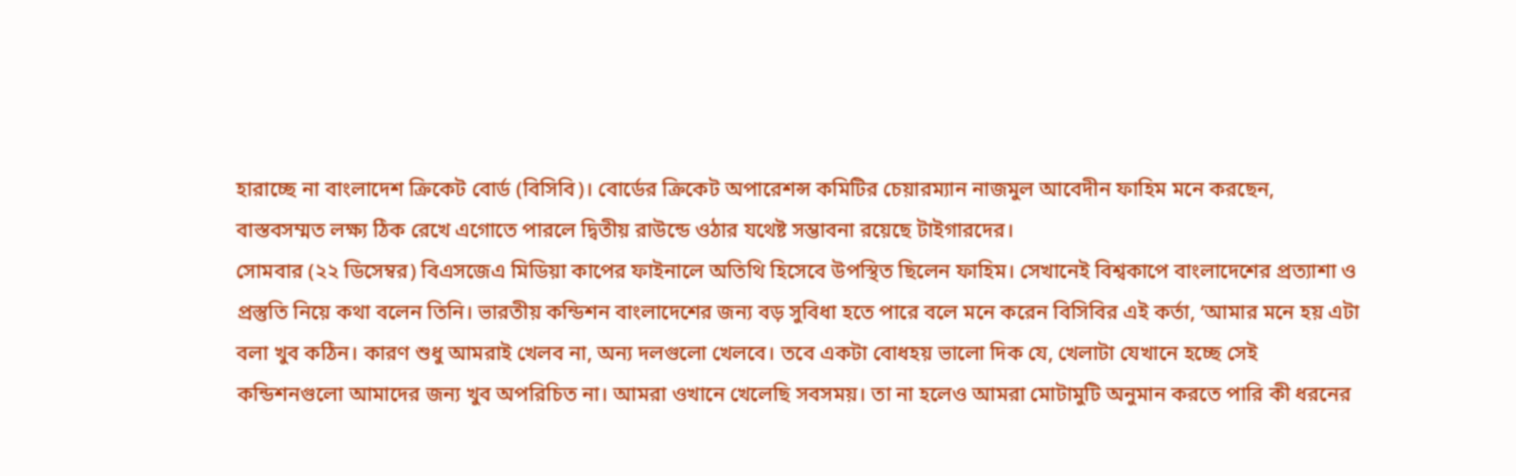হারাচ্ছে না বাংলাদেশ ক্রিকেট বোর্ড (বিসিবি)। বোর্ডের ক্রিকেট অপারেশন্স কমিটির চেয়ারম্যান নাজমুল আবেদীন ফাহিম মনে করছেন, বাস্তবসম্মত লক্ষ্য ঠিক রেখে এগোতে পারলে দ্বিতীয় রাউন্ডে ওঠার যথেষ্ট সম্ভাবনা রয়েছে টাইগারদের।
সোমবার (২২ ডিসেম্বর) বিএসজেএ মিডিয়া কাপের ফাইনালে অতিথি হিসেবে উপস্থিত ছিলেন ফাহিম। সেখানেই বিশ্বকাপে বাংলাদেশের প্রত্যাশা ও প্রস্তুতি নিয়ে কথা বলেন তিনি। ভারতীয় কন্ডিশন বাংলাদেশের জন্য বড় সুবিধা হতে পারে বলে মনে করেন বিসিবির এই কর্তা, ‘আমার মনে হয় এটা বলা খুব কঠিন। কারণ শুধু আমরাই খেলব না, অন্য দলগুলো খেলবে। তবে একটা বোধহয় ভালো দিক যে, খেলাটা যেখানে হচ্ছে সেই কন্ডিশনগুলো আমাদের জন্য খুব অপরিচিত না। আমরা ওখানে খেলেছি সবসময়। তা না হলেও আমরা মোটামুটি অনুমান করতে পারি কী ধরনের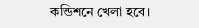কন্ডিশনে খেলা হবে।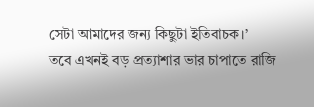সেটা আমাদের জন্য কিছুটা ইতিবাচক।’
তবে এখনই বড় প্রত্যাশার ভার চাপাতে রাজি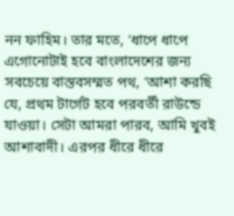নন ফাহিম। তার মতে, ‘ধাপে ধাপে এগোনোটাই হবে বাংলাদেশের জন্য সবচেয়ে বাস্তবসম্মত পথ, ‘আশা করছি যে, প্রথম টার্গেট হবে পরবর্তী রাউন্ডে যাওয়া। সেটা আমরা পারব, আমি খুবই আশাবাদী। এরপর ধীরে ধীরে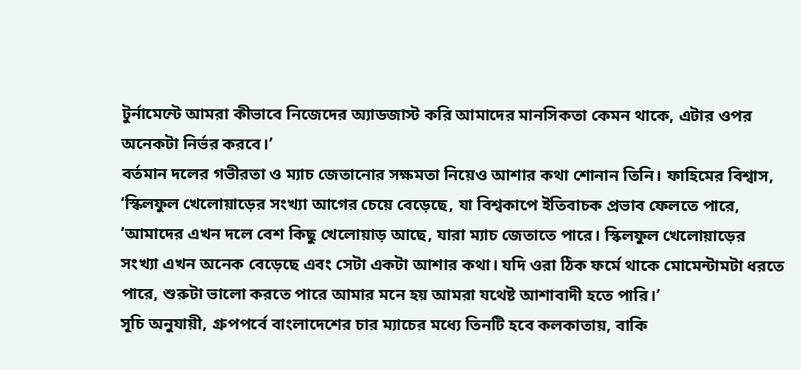টুর্নামেন্টে আমরা কীভাবে নিজেদের অ্যাডজাস্ট করি আমাদের মানসিকতা কেমন থাকে, এটার ওপর অনেকটা নির্ভর করবে।’
বর্তমান দলের গভীরতা ও ম্যাচ জেতানোর সক্ষমতা নিয়েও আশার কথা শোনান তিনি। ফাহিমের বিশ্বাস, ‘স্কিলফুল খেলোয়াড়ের সংখ্যা আগের চেয়ে বেড়েছে, যা বিশ্বকাপে ইতিবাচক প্রভাব ফেলতে পারে, ‘আমাদের এখন দলে বেশ কিছু খেলোয়াড় আছে, যারা ম্যাচ জেতাতে পারে। স্কিলফুল খেলোয়াড়ের সংখ্যা এখন অনেক বেড়েছে এবং সেটা একটা আশার কথা। যদি ওরা ঠিক ফর্মে থাকে মোমেন্টামটা ধরতে পারে, শুরুটা ভালো করতে পারে আমার মনে হয় আমরা যথেষ্ট আশাবাদী হতে পারি।’
সূচি অনুযায়ী, গ্রুপপর্বে বাংলাদেশের চার ম্যাচের মধ্যে তিনটি হবে কলকাতায়, বাকি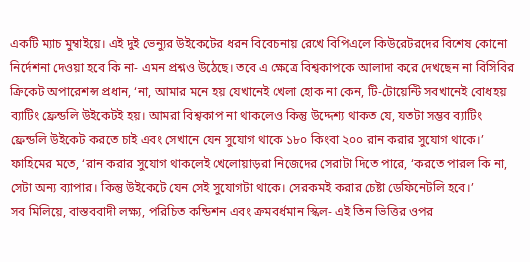একটি ম্যাচ মুম্বাইয়ে। এই দুই ভেন্যুর উইকেটের ধরন বিবেচনায় রেখে বিপিএলে কিউরেটরদের বিশেষ কোনো নির্দেশনা দেওয়া হবে কি না- এমন প্রশ্নও উঠেছে। তবে এ ক্ষেত্রে বিশ্বকাপকে আলাদা করে দেখছেন না বিসিবির ক্রিকেট অপারেশন্স প্রধান, ‘না, আমার মনে হয় যেখানেই খেলা হোক না কেন, টি-টোয়েন্টি সবখানেই বোধহয় ব্যাটিং ফ্রেন্ডলি উইকেটই হয়। আমরা বিশ্বকাপ না থাকলেও কিন্তু উদ্দেশ্য থাকত যে, যতটা সম্ভব ব্যাটিং ফ্রেন্ডলি উইকেট করতে চাই এবং সেখানে যেন সুযোগ থাকে ১৮০ কিংবা ২০০ রান করার সুযোগ থাকে।’
ফাহিমের মতে, ‘রান করার সুযোগ থাকলেই খেলোয়াড়রা নিজেদের সেরাটা দিতে পারে, ‘করতে পারল কি না, সেটা অন্য ব্যাপার। কিন্তু উইকেটে যেন সেই সুযোগটা থাকে। সেরকমই করার চেষ্টা ডেফিনেটলি হবে।’
সব মিলিয়ে, বাস্তববাদী লক্ষ্য, পরিচিত কন্ডিশন এবং ক্রমবর্ধমান স্কিল- এই তিন ভিত্তির ওপর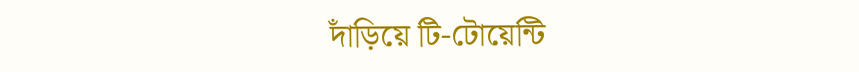দাঁড়িয়ে টি-টোয়েন্টি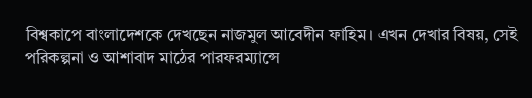বিশ্বকাপে বাংলাদেশকে দেখছেন নাজমুল আবেদীন ফাহিম। এখন দেখার বিষয়, সেই পরিকল্পনা ও আশাবাদ মাঠের পারফরম্যান্সে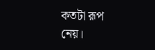কতটা রূপ নেয়।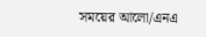সময়ের আলো/এনএ